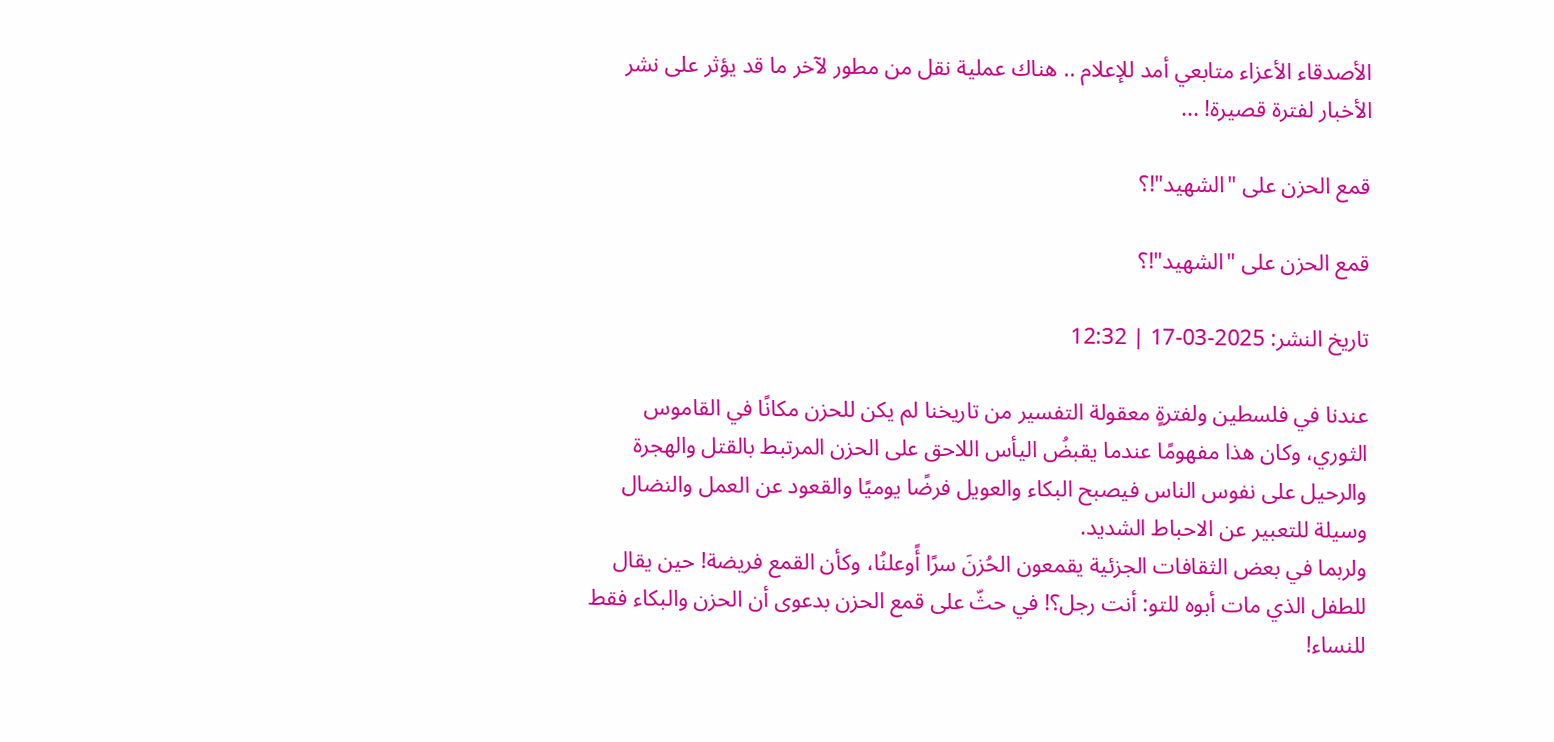الأصدقاء الأعزاء متابعي أمد للإعلام .. هناك عملية نقل من مطور لآخر ما قد يؤثر على نشر الأخبار لفترة قصيرة! ...

قمع الحزن على "الشهيد"!؟

قمع الحزن على "الشهيد"!؟

تاريخ النشر: 2025-03-17 | 12:32

عندنا في فلسطين ولفترةٍ معقولة التفسير من تاريخنا لم يكن للحزن مكانًا في القاموس الثوري، وكان هذا مفهومًا عندما يقبضُ اليأس اللاحق على الحزن المرتبط بالقتل والهجرة والرحيل على نفوس الناس فيصبح البكاء والعويل فرضًا يوميًا والقعود عن العمل والنضال وسيلة للتعبير عن الاحباط الشديد.
ولربما في بعض الثقافات الجزئية يقمعون الحُزنَ سرًا أًوعلنُا، وكأن القمع فريضة! حين يقال للطفل الذي مات أبوه للتو: أنت رجل؟! في حثّ على قمع الحزن بدعوى أن الحزن والبكاء فقط للنساء!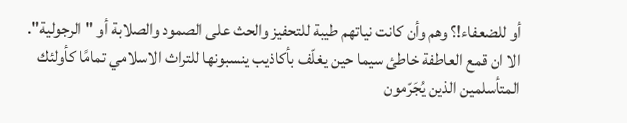أو للضعفاء!؟ وهم وأن كانت نياتهم طيبة للتحفيز والحث على الصمود والصلابة أو "الرجولية". الا ان قمع العاطفة خاطئ سيما حين يغلّف بأكاذيب ينسبونها للتراث الاسلامي تمامًا كأولئك المتأسلمين الذين يُجَرّمون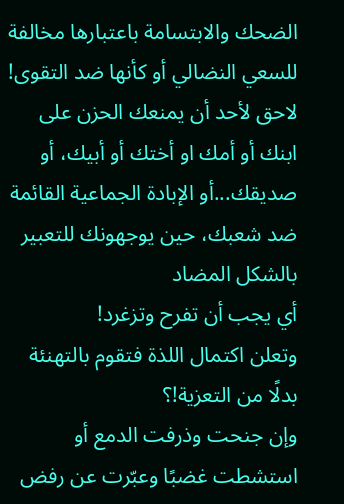الضحك والابتسامة باعتبارها مخالفة للسعي النضالي أو كأنها ضد التقوى!
لاحق لأحد أن يمنعك الحزن على ابنك أو أمك او أختك أو أبيك، أو صديقك...أو الإبادة الجماعية القائمة ضد شعبك، حين يوجهونك للتعبير بالشكل المضاد
أي يجب أن تفرح وتزغرد!
وتعلن اكتمال اللذة فتقوم بالتهنئة بدلًا من التعزية!؟
وإن جنحت وذرفت الدمع أو استشطت غضبًا وعبّرت عن رفض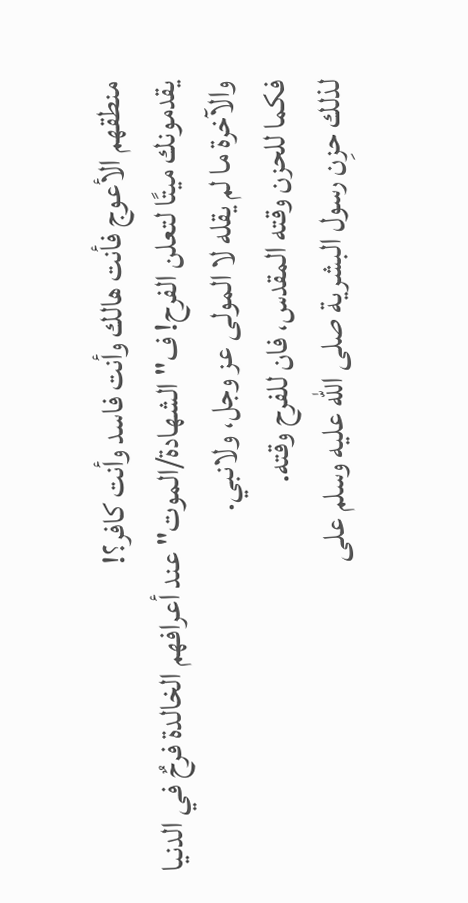منطقهم الأعوج فأنت هالك وأنت فاسد وأنت كافر؟!
يقدمونك ميتًا لتعلن الفرح! ف"الشهادة/الموت" عند أعرافهم الخالدة فرحٌ في الدنيا والآخرة ما لم يقله لا المولى عز وجل، ولانبي.
فكما للحزن وقته المقدس، فان للفرح وقته.
لذلك حزِن رسول البشرية صلى الله عليه وسلم على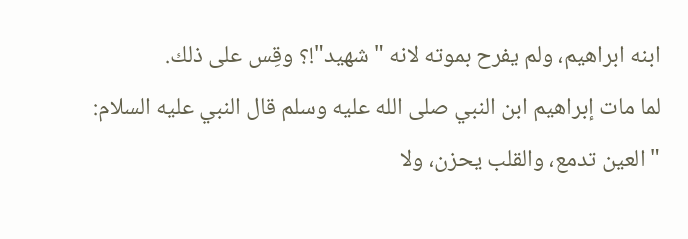ابنه ابراهيم، ولم يفرح بموته لانه "شهيد"!؟ وقِس على ذلك.
لما مات إبراهيم ابن النبي صلى الله عليه وسلم قال النبي عليه السلام: "العين تدمع، والقلب يحزن، ولا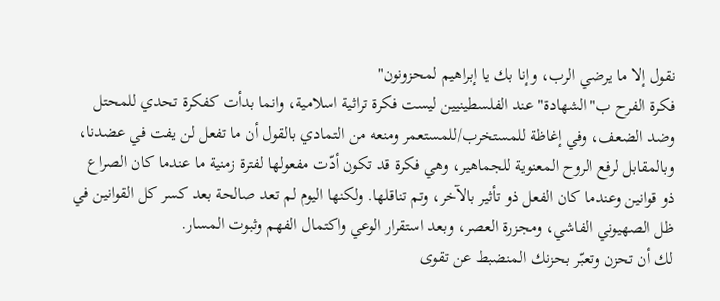نقول إلا ما يرضي الرب، وإنا بك يا إبراهيم لمحزونون"
فكرة الفرح ب"الشهادة" عند الفلسطينيين ليست فكرة تراثية اسلامية، وانما بدأت كفكرة تحدي للمحتل وضد الضعف، وفي إغاظة للمستخرب/للمستعمر ومنعه من التمادي بالقول أن ما تفعل لن يفت في عضدنا، وبالمقابل لرفع الروح المعنوية للجماهير، وهي فكرة قد تكون أدّت مفعولها لفترة زمنية ما عندما كان الصراع ذو قوانين وعندما كان الفعل ذو تأثير بالآخر، وتم تناقلها. ولكنها اليوم لم تعد صالحة بعد كسر كل القوانين في ظل الصهيوني الفاشي، ومجزرة العصر، وبعد استقرار الوعي واكتمال الفهم وثبوت المسار.
لك أن تحزن وتعبّر بحزنك المنضبط عن تقوى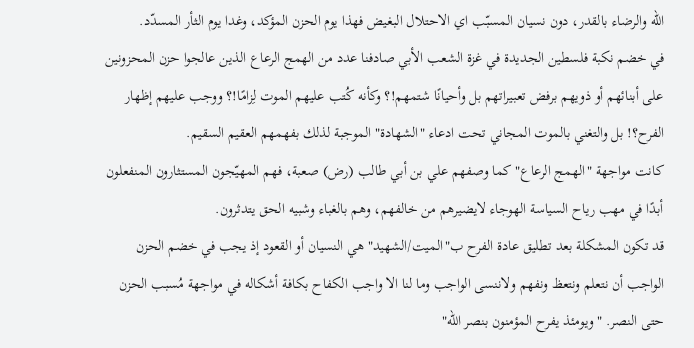الله والرضاء بالقدر، دون نسيان المسبّب اي الاحتلال البغيض فهذا يوم الحزن المؤكد، وغدا يوم الثأر المسدّد.
في خضم نكبة فلسطين الجديدة في غزة الشعب الأبي صادفنا عدد من الهمج الرعاع الذين عالجوا حزن المحزونين على أبنائهم أو ذويهم برفض تعبيراتهم بل وأحيانًا شتمهم!؟ وكأنه كُتب عليهم الموت لِزامًا!؟ ووجب عليهم إظهار الفرح؟! بل والتغني بالموت المجاني تحت ادعاء "الشهادة" الموجبة لذلك بفهمهم العقيم السقيم.
كانت مواجهة "الهمج الرعاع" كما وصفهم علي بن أبي طالب (رض) صعبة، فهم المهيّجون المستثارون المنفعلون أبدًا في مهب رياح السياسة الهوجاء لايضيرهم من خالفهم، وهم بالغباء وشبيه الحق يتدثرون.
قد تكون المشكلة بعد تطليق عادة الفرح ب"الميت/الشهيد" هي النسيان أو القعود إذ يجب في خضم الحزن الواجب أن نتعلم ونتعظ ونفهم ولاننسى الواجب وما لنا الا واجب الكفاح بكافة أشكاله في مواجهة مُسبب الحزن حتى النصر. "ويومئذ يفرح المؤمنون بنصر الله"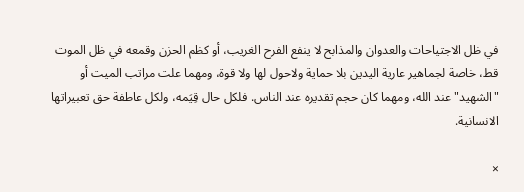في ظل الاجتياحات والعدوان والمذابح لا ينفع الفرح الغريب، أو كظم الحزن وقمعه في ظل الموت قط، خاصة لجماهير عارية اليدين بلا حماية ولاحول لها ولا قوة، ومهما علت مراتب الميت أو "الشهيد" عند الله، ومهما كان حجم تقديره عند الناس. فلكل حال قِيَمه، ولكل عاطفة حق تعبيراتها الانسانية.

×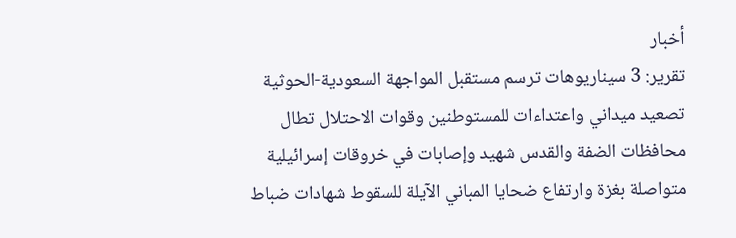أخبار
تقرير: 3 سيناريوهات ترسم مستقبل المواجهة السعودية-الحوثية تصعيد ميداني واعتداءات للمستوطنين وقوات الاحتلال تطال محافظات الضفة والقدس شهيد وإصابات في خروقات إسرائيلية متواصلة بغزة وارتفاع ضحايا المباني الآيلة للسقوط شهادات ضباط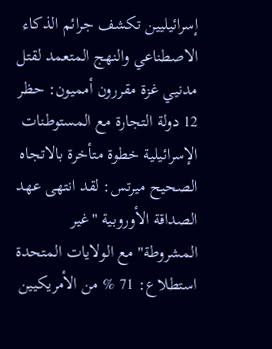إسرائيليين تكشف جرائم الذكاء الاصطناعي والنهج المتعمد لقتل مدنيي غزة مقررون أمميون: حظر 12 دولة التجارة مع المستوطنات الإسرائيلية خطوة متأخرة بالاتجاه الصحيح ميرتس: لقد انتهى عهد الصداقة الأوروبية "غير المشروطة" مع الولايات المتحدة استطلاع: 71 % من الأمريكيين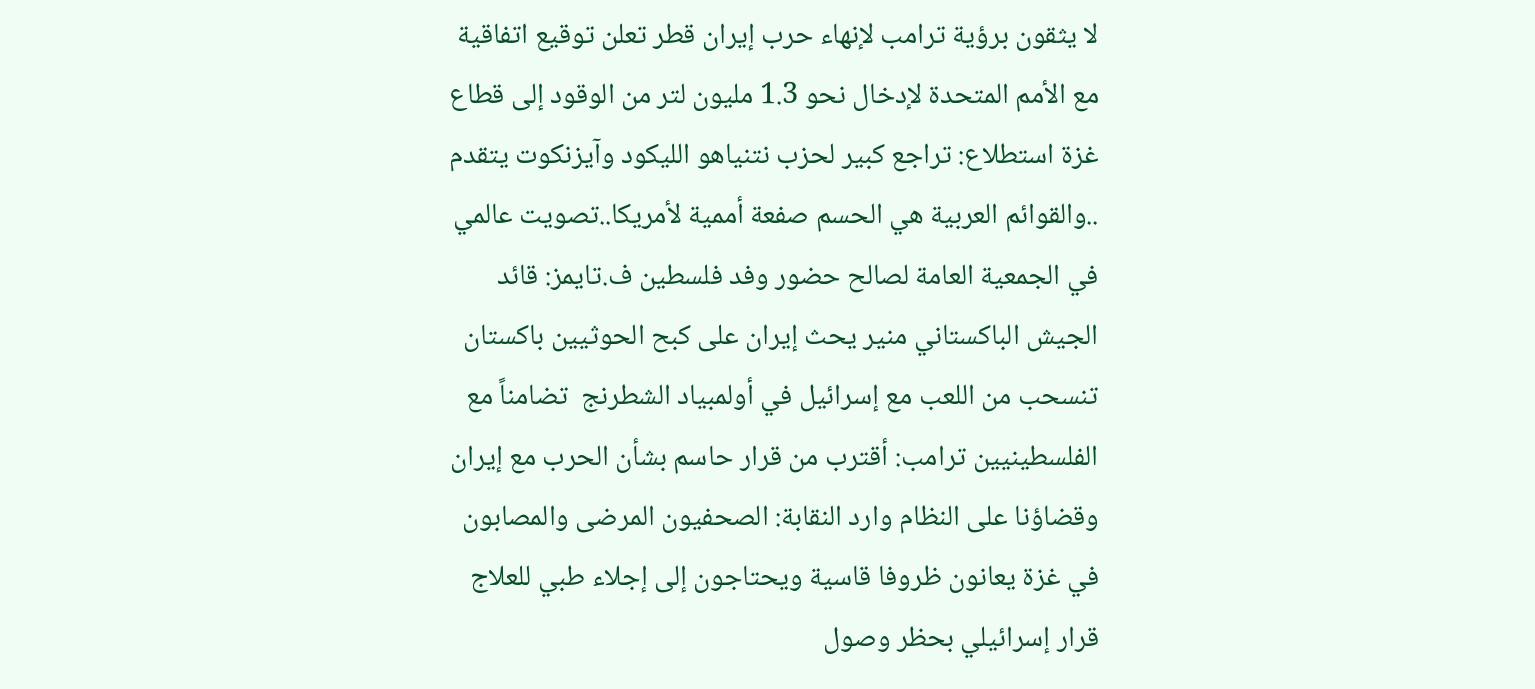لا يثقون برؤية ترامب لإنهاء حرب إيران قطر تعلن توقيع اتفاقية مع الأمم المتحدة لإدخال نحو 1.3 مليون لتر من الوقود إلى قطاع غزة استطلاع: تراجع كبير لحزب نتنياهو الليكود وآيزنكوت يتقدم ..والقوائم العربية هي الحسم صفعة أممية لأمريكا..تصويت عالمي في الجمعية العامة لصالح حضور وفد فلسطين ف.تايمز: قائد الجيش الباكستاني منير يحث إيران على كبح الحوثيين باكستان تنسحب من اللعب مع إسرائيل في أولمبياد الشطرنج  تضامناً مع الفلسطينيين ترامب: أقترب من قرار حاسم بشأن الحرب مع إيران وقضاؤنا على النظام وارد النقابة: الصحفيون المرضى والمصابون في غزة يعانون ظروفا قاسية ويحتاجون إلى إجلاء طبي للعلاج قرار إسرائيلي بحظر وصول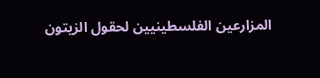المزارعين الفلسطينيين لحقول الزيتون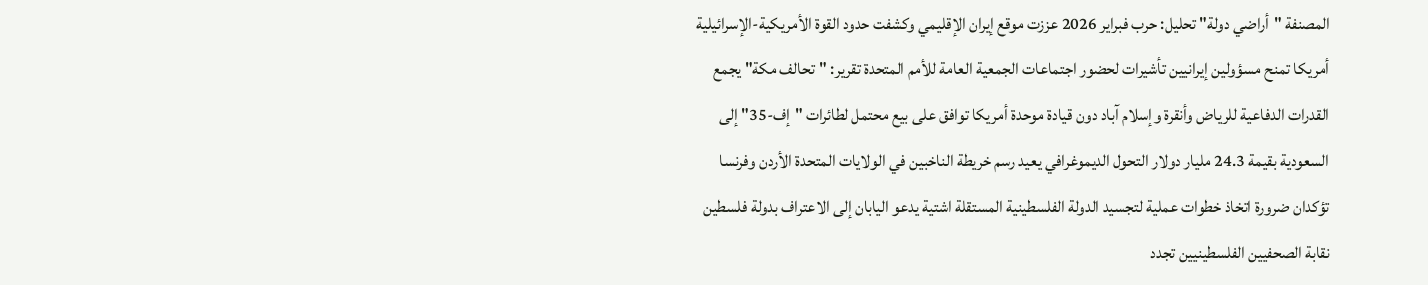المصنفة "أراضي دولة" تحليل: حرب فبراير 2026 عززت موقع إيران الإقليمي وكشفت حدود القوة الأمريكية-الإسرائيلية أمريكا تمنح مسؤولين إيرانيين تأشيرات لحضور اجتماعات الجمعية العامة للأمم المتحدة تقرير: "تحالف مكة" يجمع القدرات الدفاعية للرياض وأنقرة وإسلام آباد دون قيادة موحدة أمريكا توافق على بيع محتمل لطائرات "إف-35" إلى السعودية بقيمة 24.3 مليار دولار التحول الديموغرافي يعيد رسم خريطة الناخبين في الولايات المتحدة الأردن وفرنسا تؤكدان ضرورة اتخاذ خطوات عملية لتجسيد الدولة الفلسطينية المستقلة اشتية يدعو اليابان إلى الاعتراف بدولة فلسطين نقابة الصحفيين الفلسطينيين تجدد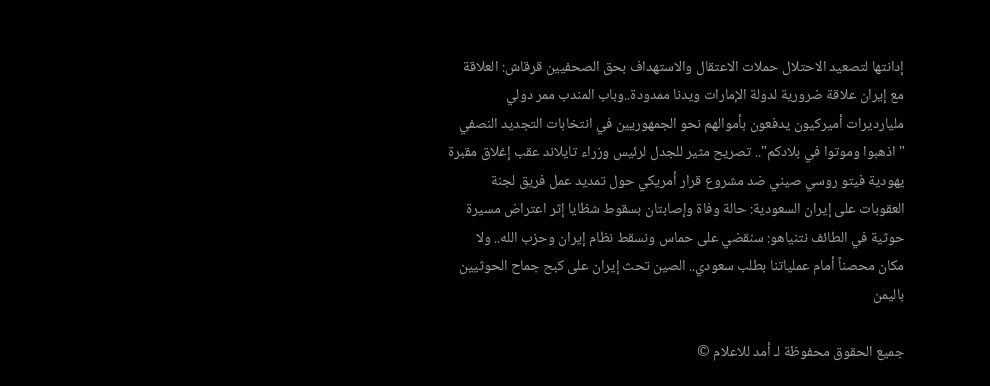إدانتها لتصعيد الاحتلال حملات الاعتقال والاستهداف بحق الصحفيين قرقاش: العلاقة مع إيران علاقة ضرورية لدولة الإمارات ويدنا ممدودة..وباب المندب ممر دولي مليارديرات أميركيون يدفعون بأموالهم نحو الجمهوريين في انتخابات التجديد النصفي "اذهبوا وموتوا في بلادكم".. تصريح مثير للجدل لرئيس وزراء تايلاند عقب إغلاق مقبرة يهودية فيتو روسي صيني ضد مشروع قرار أمريكي حول تمديد عمل فريق لجنة العقوبات على إيران السعودية: حالة وفاة وإصابتان بسقوط شظايا إثر اعتراض مسيرة حوثية في الطائف نتنياهو: سنقضي على حماس ونسقط نظام إيران وحزب الله.. ولا مكان محصناً أمام عملياتنا بطلب سعودي.. الصين تحث إيران على كبح جماح الحوثيين باليمن

جميع الحقوق محفوظة لـ أمد للاعلام ©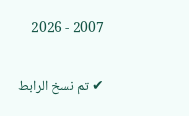2007 - 2026

✔ تم نسخ الرابط